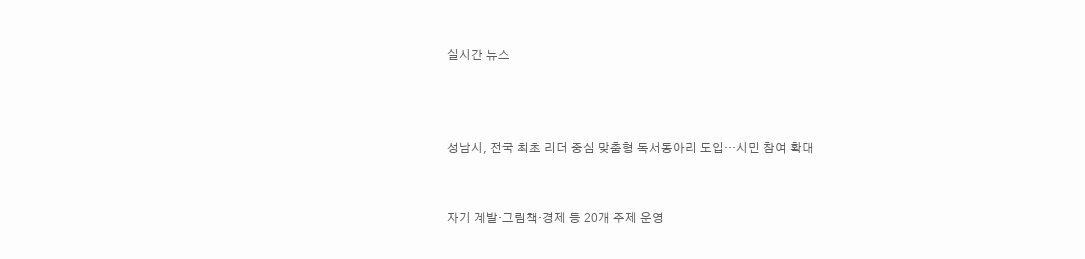실시간 뉴스



성남시, 전국 최초 리더 중심 맞춤형 독서동아리 도입…시민 참여 확대


자기 계발·그림책·경제 등 20개 주제 운영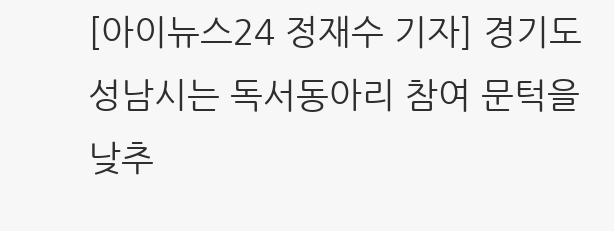[아이뉴스24 정재수 기자] 경기도 성남시는 독서동아리 참여 문턱을 낮추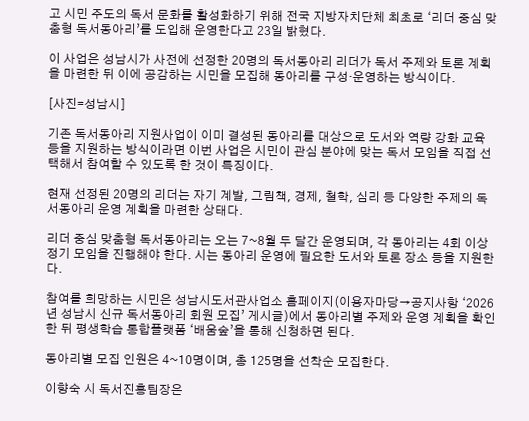고 시민 주도의 독서 문화를 활성화하기 위해 전국 지방자치단체 최초로 ‘리더 중심 맞춤형 독서동아리’를 도입해 운영한다고 23일 밝혔다.

이 사업은 성남시가 사전에 선정한 20명의 독서동아리 리더가 독서 주제와 토론 계획을 마련한 뒤 이에 공감하는 시민을 모집해 동아리를 구성·운영하는 방식이다.

[사진=성남시]

기존 독서동아리 지원사업이 이미 결성된 동아리를 대상으로 도서와 역량 강화 교육 등을 지원하는 방식이라면 이번 사업은 시민이 관심 분야에 맞는 독서 모임을 직접 선택해서 참여할 수 있도록 한 것이 특징이다.

현재 선정된 20명의 리더는 자기 계발, 그림책, 경제, 철학, 심리 등 다양한 주제의 독서동아리 운영 계획을 마련한 상태다.

리더 중심 맞춤형 독서동아리는 오는 7~8월 두 달간 운영되며, 각 동아리는 4회 이상 정기 모임을 진행해야 한다. 시는 동아리 운영에 필요한 도서와 토론 장소 등을 지원한다.

참여를 희망하는 시민은 성남시도서관사업소 홈페이지(이용자마당→공지사항 ‘2026년 성남시 신규 독서동아리 회원 모집’ 게시글)에서 동아리별 주제와 운영 계획을 확인한 뒤 평생학습 통합플랫폼 ‘배움숲’을 통해 신청하면 된다.

동아리별 모집 인원은 4~10명이며, 총 125명을 선착순 모집한다.

이향숙 시 독서진흥팀장은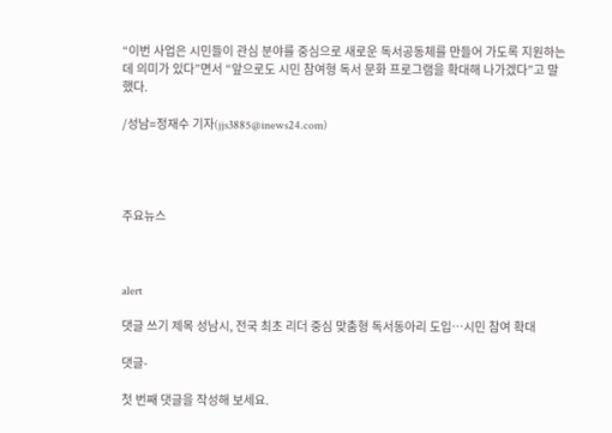“이번 사업은 시민들이 관심 분야를 중심으로 새로운 독서공동체를 만들어 가도록 지원하는 데 의미가 있다”면서 “앞으로도 시민 참여형 독서 문화 프로그램을 확대해 나가겠다”고 말했다.

/성남=정재수 기자(jjs3885@inews24.com)




주요뉴스



alert

댓글 쓰기 제목 성남시, 전국 최초 리더 중심 맞춤형 독서동아리 도입…시민 참여 확대

댓글-

첫 번째 댓글을 작성해 보세요.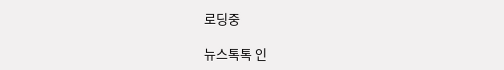로딩중

뉴스톡톡 인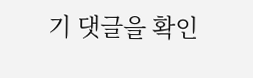기 댓글을 확인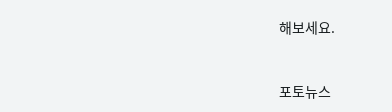해보세요.



포토뉴스